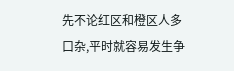先不论红区和橙区人多口杂,平时就容易发生争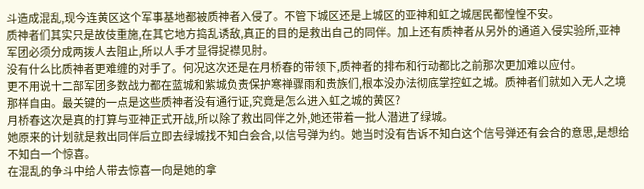斗造成混乱,现今连黄区这个军事基地都被质神者入侵了。不管下城区还是上城区的亚神和虹之城居民都惶惶不安。
质神者们其实只是故伎重施,在其它地方捣乱诱敌,真正的目的是救出自己的同伴。加上还有质神者从另外的通道入侵实验所,亚神军团必须分成两拨人去阻止,所以人手才显得捉襟见肘。
没有什么比质神者更难缠的对手了。何况这次还是在月桥春的带领下,质神者的排布和行动都比之前那次更加难以应付。
更不用说十二部军团多数战力都在蓝城和紫城负责保护寒禅骤雨和贵族们,根本没办法彻底掌控虹之城。质神者们就如入无人之境那样自由。最关键的一点是这些质神者没有通行证,究竟是怎么进入虹之城的黄区?
月桥春这次是真的打算与亚神正式开战,所以除了救出同伴之外,她还带着一批人潜进了绿城。
她原来的计划就是救出同伴后立即去绿城找不知白会合,以信号弹为约。她当时没有告诉不知白这个信号弹还有会合的意思,是想给不知白一个惊喜。
在混乱的争斗中给人带去惊喜一向是她的拿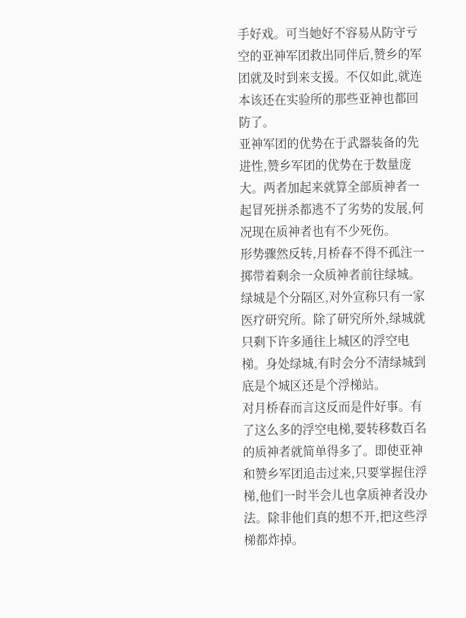手好戏。可当她好不容易从防守亏空的亚神军团救出同伴后,赞乡的军团就及时到来支援。不仅如此,就连本该还在实验所的那些亚神也都回防了。
亚神军团的优势在于武器装备的先进性,赞乡军团的优势在于数量庞大。两者加起来就算全部质神者一起冒死拼杀都逃不了劣势的发展,何况现在质神者也有不少死伤。
形势骤然反转,月桥春不得不孤注一掷带着剩余一众质神者前往绿城。
绿城是个分隔区,对外宣称只有一家医疗研究所。除了研究所外,绿城就只剩下许多通往上城区的浮空电梯。身处绿城,有时会分不清绿城到底是个城区还是个浮梯站。
对月桥春而言这反而是件好事。有了这么多的浮空电梯,要转移数百名的质神者就简单得多了。即使亚神和赞乡军团追击过来,只要掌握住浮梯,他们一时半会儿也拿质神者没办法。除非他们真的想不开,把这些浮梯都炸掉。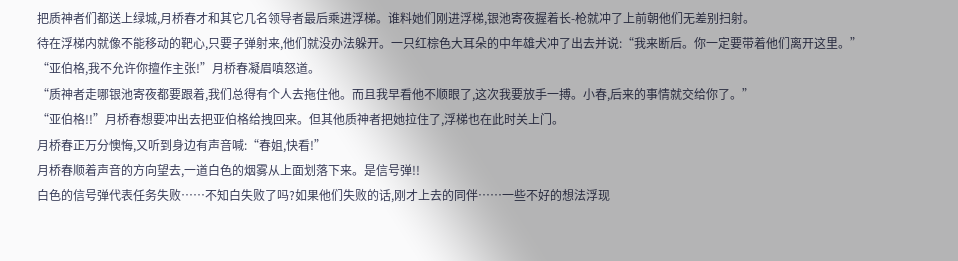把质神者们都送上绿城,月桥春才和其它几名领导者最后乘进浮梯。谁料她们刚进浮梯,银池寄夜握着长-枪就冲了上前朝他们无差别扫射。
待在浮梯内就像不能移动的靶心,只要子弹射来,他们就没办法躲开。一只红棕色大耳朵的中年雄犬冲了出去并说:“我来断后。你一定要带着他们离开这里。”
“亚伯格,我不允许你擅作主张!”月桥春凝眉嗔怒道。
“质神者走哪银池寄夜都要跟着,我们总得有个人去拖住他。而且我早看他不顺眼了,这次我要放手一搏。小春,后来的事情就交给你了。”
“亚伯格!!”月桥春想要冲出去把亚伯格给拽回来。但其他质神者把她拉住了,浮梯也在此时关上门。
月桥春正万分懊悔,又听到身边有声音喊:“春姐,快看!”
月桥春顺着声音的方向望去,一道白色的烟雾从上面划落下来。是信号弹!!
白色的信号弹代表任务失败……不知白失败了吗?如果他们失败的话,刚才上去的同伴……一些不好的想法浮现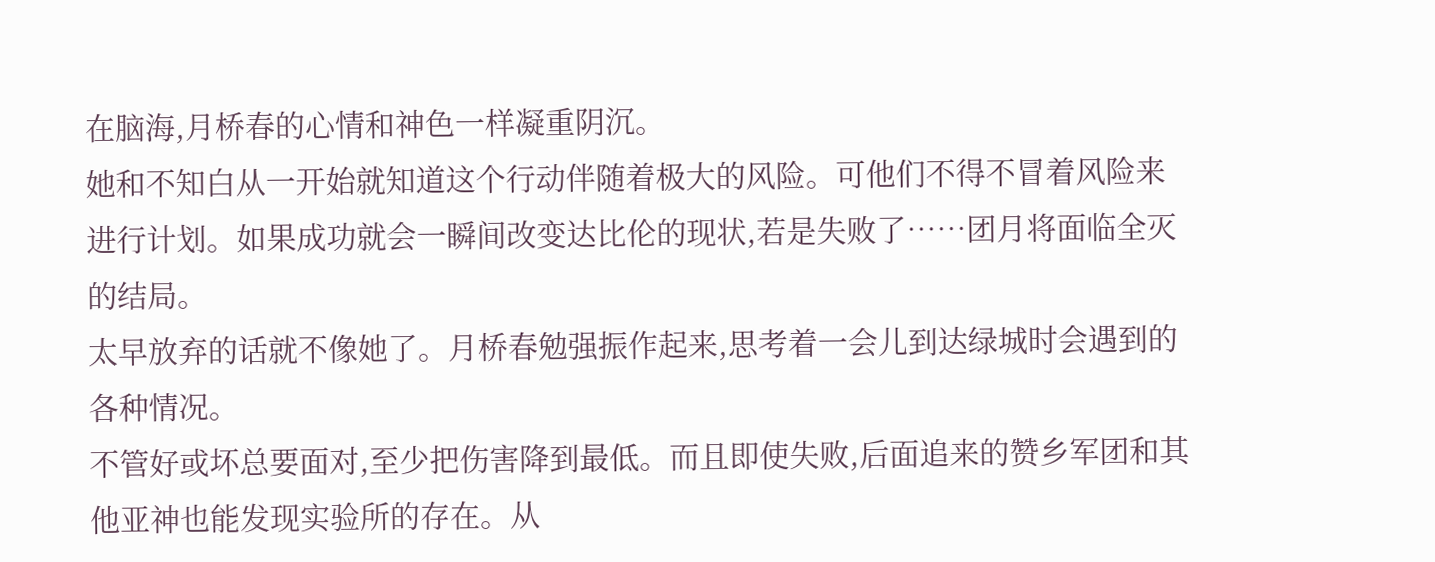在脑海,月桥春的心情和神色一样凝重阴沉。
她和不知白从一开始就知道这个行动伴随着极大的风险。可他们不得不冒着风险来进行计划。如果成功就会一瞬间改变达比伦的现状,若是失败了……团月将面临全灭的结局。
太早放弃的话就不像她了。月桥春勉强振作起来,思考着一会儿到达绿城时会遇到的各种情况。
不管好或坏总要面对,至少把伤害降到最低。而且即使失败,后面追来的赞乡军团和其他亚神也能发现实验所的存在。从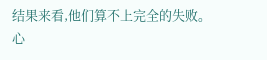结果来看,他们算不上完全的失败。
心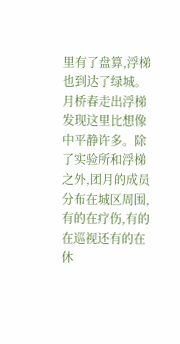里有了盘算,浮梯也到达了绿城。
月桥春走出浮梯发现这里比想像中平静许多。除了实验所和浮梯之外,团月的成员分布在城区周围,有的在疗伤,有的在巡视还有的在休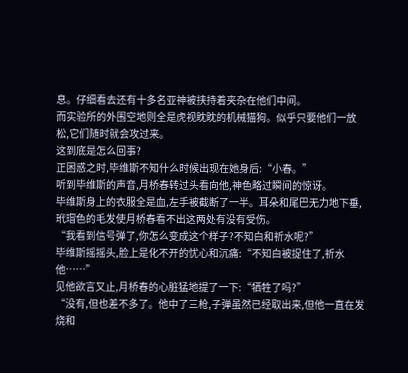息。仔细看去还有十多名亚神被挟持着夹杂在他们中间。
而实验所的外围空地则全是虎视眈眈的机械猫狗。似乎只要他们一放松,它们随时就会攻过来。
这到底是怎么回事?
正困惑之时,毕维斯不知什么时候出现在她身后:“小春。”
听到毕维斯的声音,月桥春转过头看向他,神色略过瞬间的惊讶。
毕维斯身上的衣服全是血,左手被截断了一半。耳朵和尾巴无力地下垂,玳瑁色的毛发使月桥春看不出这两处有没有受伤。
“我看到信号弹了,你怎么变成这个样子?不知白和祈水呢?”
毕维斯摇摇头,脸上是化不开的忧心和沉痛:“不知白被捉住了,祈水他……”
见他欲言又止,月桥春的心脏猛地提了一下:“牺牲了吗?”
“没有,但也差不多了。他中了三枪,子弹虽然已经取出来,但他一直在发烧和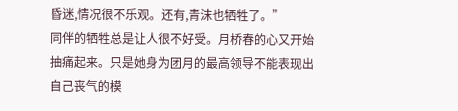昏迷,情况很不乐观。还有,青沫也牺牲了。”
同伴的牺牲总是让人很不好受。月桥春的心又开始抽痛起来。只是她身为团月的最高领导不能表现出自己丧气的模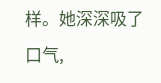样。她深深吸了口气,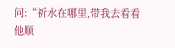问:“祈水在哪里,带我去看看他顺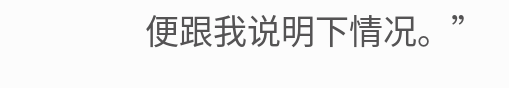便跟我说明下情况。”